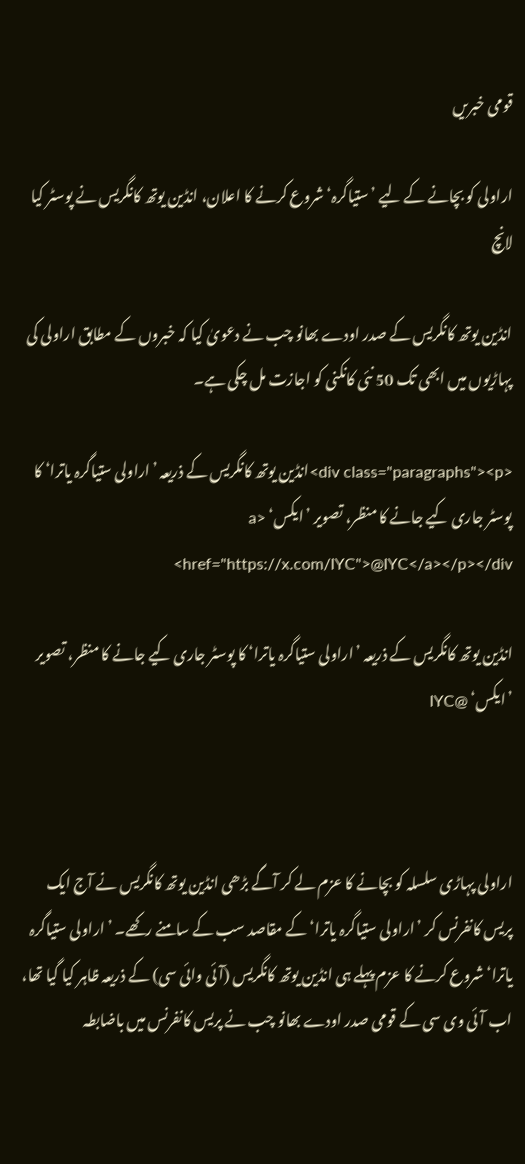قومی خبریں

اراولی کو بچانے کے لیے ’ستیاگرہ‘ شروع کرنے کا اعلان، انڈین یوتھ کانگریس نے پوسٹر کیا لانچ

انڈین یوتھ کانگریس کے صدر اودے بھانو چب نے دعویٰ کیا کہ خبروں کے مطابق اراولی کی پہاڑیوں میں ابھی تک 50 نئی کانکنی کو اجازت مل چکی ہے۔

<div class="paragraphs"><p>انڈین یوتھ کانگریس کے ذریعہ ’اراولی ستیاگرہ یاترا‘ کا پوسٹر جاری کیے جانے کا منظر، تصویر ’ایکس‘ <a href="https://x.com/IYC">@IYC</a></p></div>

انڈین یوتھ کانگریس کے ذریعہ ’اراولی ستیاگرہ یاترا‘ کا پوسٹر جاری کیے جانے کا منظر، تصویر ’ایکس‘ @IYC



اراولی پہاڑی سلسلہ کو بچانے کا عزم لے کر آگے بڑھی انڈین یوتھ کانگریس نے آج ایک پریس کانفرنس کر ’اراولی ستیاگرہ یاترا‘ کے مقاصد سب کے سامنے رکھے۔ ’اراولی ستیاگرہ یاترا‘ شروع کرنے کا عزم پہلے ہی انڈین یوتھ کانگریس (آئی وائی سی) کے ذریعہ ظاہر کیا گیا تھا، اب آئی وی سی کے قومی صدر اودے بھانو چب نے پریس کانفرنس میں باضابطہ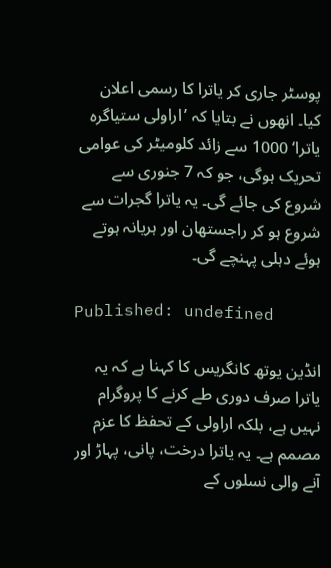پوسٹر جاری کر یاترا کا رسمی اعلان کیا۔ انھوں نے بتایا کہ ’اراولی ستیاگرہ یاترا‘ 1000 سے زائد کلومیٹر کی عوامی تحریک ہوگی، جو کہ 7 جنوری سے شروع کی جائے گی۔ یہ یاترا گجرات سے شروع ہو کر راجستھان اور ہریانہ ہوتے ہوئے دہلی پہنچے گی۔

Published: undefined

انڈین یوتھ کانگریس کا کہنا ہے کہ یہ یاترا صرف دوری طے کرنے کا پروگرام نہیں ہے، بلکہ اراولی کے تحفظ کا عزم مصمم ہے۔ یہ یاترا درخت، پانی، پہاڑ اور آنے والی نسلوں کے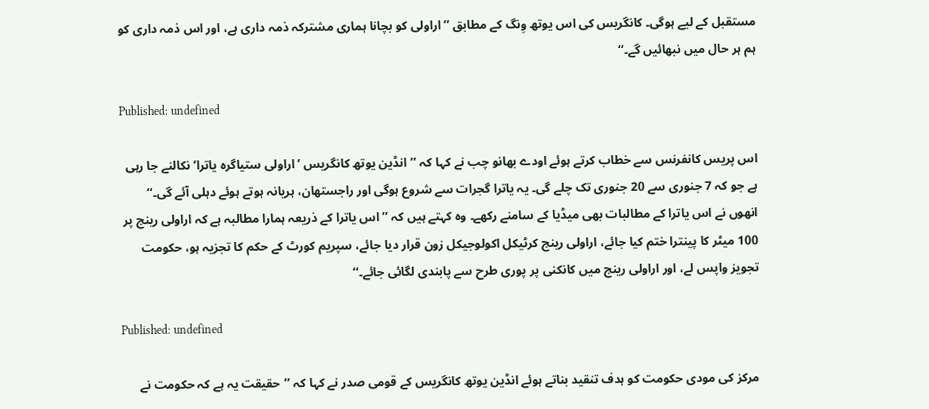مستقبل کے لیے ہوگی۔ کانگریس کی اس یوتھ وِنگ کے مطابق ’’اراولی کو بچانا ہماری مشترکہ ذمہ داری ہے، اور اس ذمہ داری کو ہم ہر حال میں نبھائیں گے۔‘‘

Published: undefined

اس پریس کانفرنس سے خطاب کرتے ہوئے اودے بھانو چب نے کہا کہ ’’انڈین یوتھ کانگریس ’اراولی ستیاگرہ یاترا‘ نکالنے جا رہی ہے جو کہ 7 جنوری سے 20 جنوری تک چلے گی۔ یہ یاترا گجرات سے شروع ہوگی اور راجستھان، ہریانہ ہوتے ہوئے دہلی آئے گی۔‘‘ انھوں نے اس یاترا کے مطالبات بھی میڈیا کے سامنے رکھے۔ وہ کہتے ہیں کہ ’’اس یاترا کے ذریعہ ہمارا مطالبہ ہے کہ اراولی رینج پر 100 میٹر کا پینترا ختم کیا جائے، اراولی رینج کرٹیکل اکولوجیکل زون قرار دیا جائے، سپریم کورٹ کے حکم کا تجزیہ ہو، حکومت تجویز واپس لے، اور اراولی رینج میں کانکنی پر پوری طرح سے پابندی لگائی جائے۔‘‘

Published: undefined

مرکز کی مودی حکومت کو ہدف تنقید بناتے ہوئے انڈین یوتھ کانگریس کے قومی صدر نے کہا کہ ’’حقیقت یہ ہے کہ حکومت نے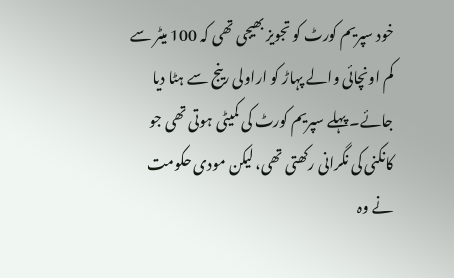خود سپریم کورٹ کو تجویز بھیجی تھی کہ 100 میٹر سے کم اونچائی والے پہاڑ کو اراولی رینج سے ہٹا دیا جائے۔ پہلے سپریم کورٹ کی کمیٹی ہوتی تھی جو کانکنی کی نگرانی رکھتی تھی، لیکن مودی حکومت نے وہ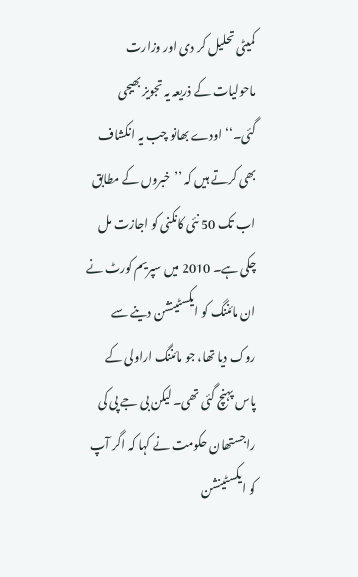کمیٹی تحلیل کر دی اور وزارت ماحولیات کے ذریعہ یہ تجویز بھیجی گئی۔‘‘ اودے بھانو چب یہ انکشاف بھی کرتے ہیں کہ ’’خبروں کے مطابق اب تک 50 نئی کانکنی کو اجازت مل چکی ہے۔ 2010 میں سپریم کورٹ نے ان مائننگ کو ایکسٹینشن دینے سے روک دیا تھا، جو مائننگ اراولی کے پاس پہنچ گئی تھی۔ لیکن بی جے پی کی راجستھان حکومت نے کہا کہ اگر آپ کو ایکسٹینشن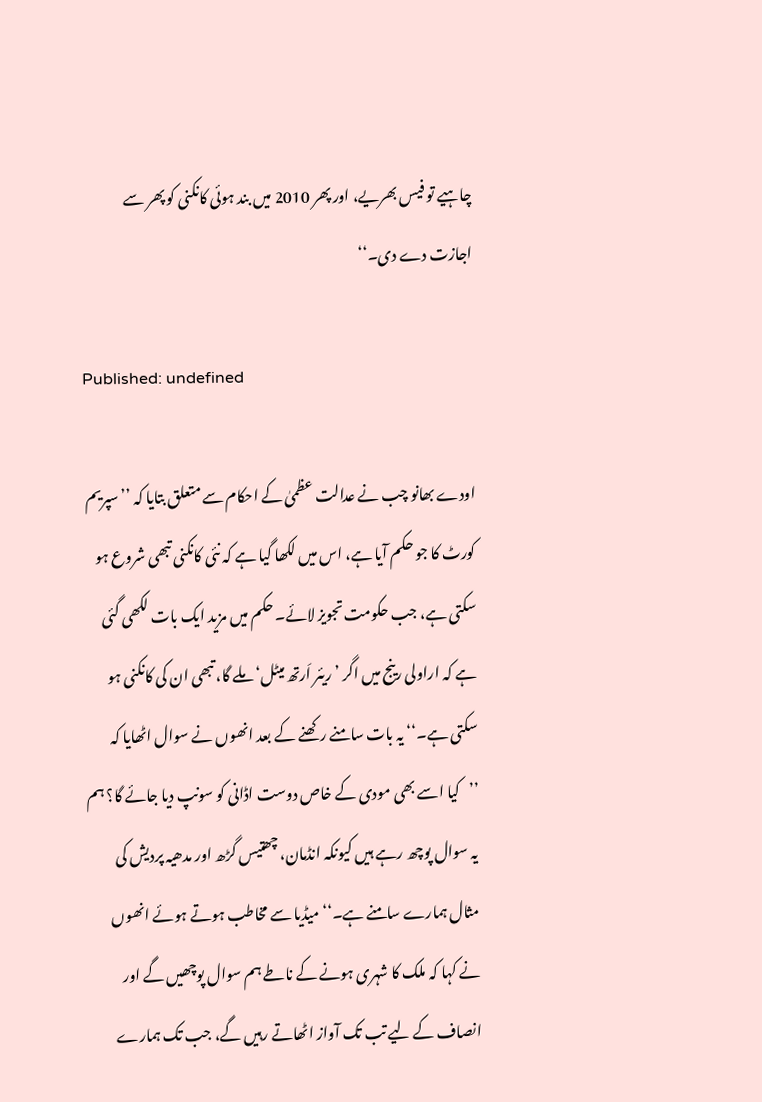چاہیے تو فیس بھریے، اور پھر 2010 میں بند ہوئی کانکنی کو پھر سے اجازت دے دی۔‘‘

Published: undefined

اودے بھانو چب نے عدالت عظمیٰ کے احکام سے متعلق بتایا کہ ’’سپریم کورٹ کا جو حکم آیا ہے، اس میں لکھا گیا ہے کہ نئی کانکنی تبھی شروع ہو سکتی ہے، جب حکومت تجویز لائے۔ حکم میں مزید ایک بات لکھی گئی ہے کہ اراولی رینج میں اگر ’ریئر اَرتھ میٹل‘ ملے گا، تبھی ان کی کانکنی ہو سکتی ہے۔‘‘ یہ بات سامنے رکھنے کے بعد انھوں نے سوال اٹھایا کہ ’’کیا اسے بھی مودی کے خاص دوست اڈانی کو سونپ دیا جائے گا؟ ہم یہ سوال پوچھ رہے ہیں کیونکہ انڈمان، چھتیس گڑھ اور مدھیہ پردیش کی مثال ہمارے سامنے ہے۔‘‘ میڈیا سے مخاطب ہوتے ہوئے انھوں نے کہا کہ ملک کا شہری ہونے کے ناطے ہم سوال پوچھیں گے اور انصاف کے لیے تب تک آواز اٹھاتے رہیں گے، جب تک ہمارے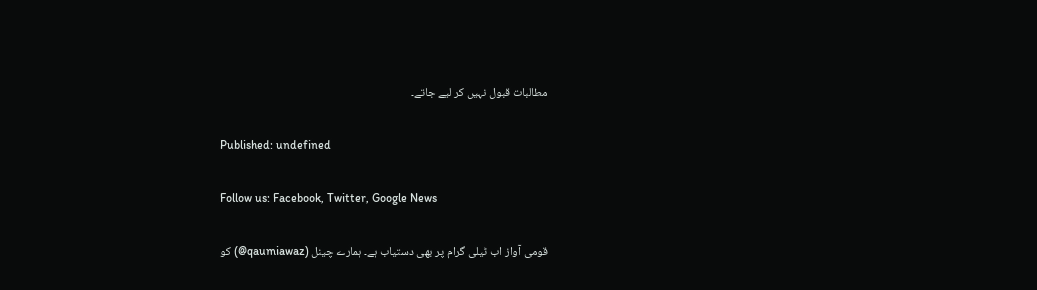مطالبات قبول نہیں کر لیے جاتے۔

Published: undefined

Follow us: Facebook, Twitter, Google News

قومی آواز اب ٹیلی گرام پر بھی دستیاب ہے۔ ہمارے چینل (qaumiawaz@) کو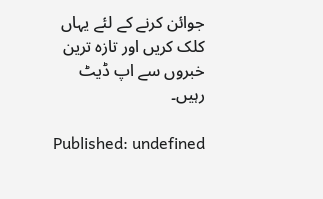جوائن کرنے کے لئے یہاں کلک کریں اور تازہ ترین خبروں سے اپ ڈیٹ رہیں۔

Published: undefined